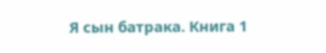Я сын батрака. Книга 1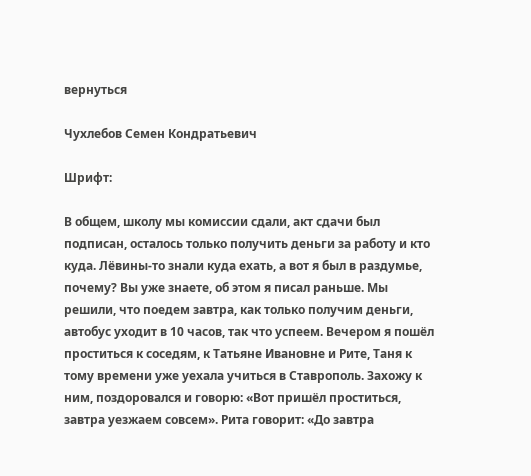вернуться

Чухлебов Семен Кондратьевич

Шрифт:

В общем, школу мы комиссии сдали, акт сдачи был подписан, осталось только получить деньги за работу и кто куда. Лёвины-то знали куда ехать, а вот я был в раздумье, почему? Вы уже знаете, об этом я писал раньше. Мы решили, что поедем завтра, как только получим деньги, автобус уходит в 10 часов, так что успеем. Вечером я пошёл проститься к соседям, к Татьяне Ивановне и Рите, Таня к тому времени уже уехала учиться в Ставрополь. Захожу к ним, поздоровался и говорю: «Вот пришёл проститься, завтра уезжаем совсем». Рита говорит: «До завтра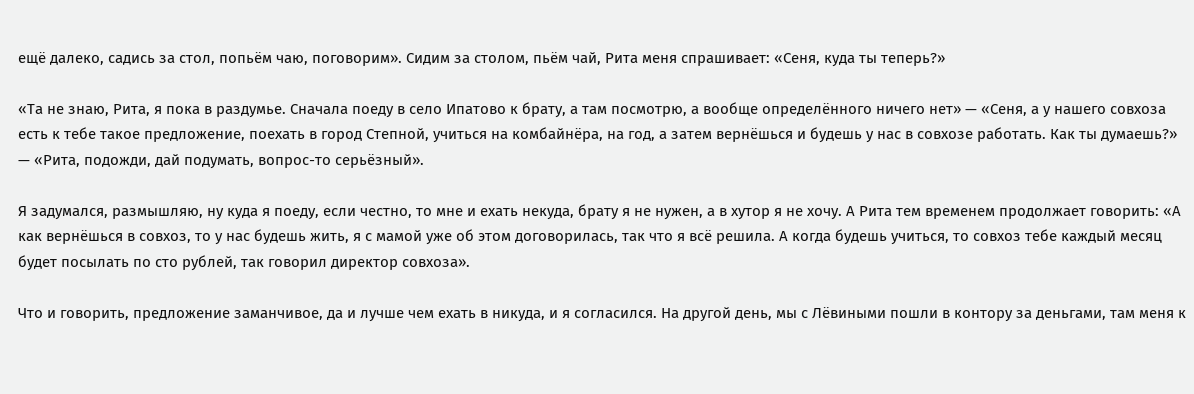ещё далеко, садись за стол, попьём чаю, поговорим». Сидим за столом, пьём чай, Рита меня спрашивает: «Сеня, куда ты теперь?»

«Та не знаю, Рита, я пока в раздумье. Сначала поеду в село Ипатово к брату, а там посмотрю, а вообще определённого ничего нет» — «Сеня, а у нашего совхоза есть к тебе такое предложение, поехать в город Степной, учиться на комбайнёра, на год, а затем вернёшься и будешь у нас в совхозе работать. Как ты думаешь?» — «Рита, подожди, дай подумать, вопрос-то серьёзный».

Я задумался, размышляю, ну куда я поеду, если честно, то мне и ехать некуда, брату я не нужен, а в хутор я не хочу. А Рита тем временем продолжает говорить: «А как вернёшься в совхоз, то у нас будешь жить, я с мамой уже об этом договорилась, так что я всё решила. А когда будешь учиться, то совхоз тебе каждый месяц будет посылать по сто рублей, так говорил директор совхоза».

Что и говорить, предложение заманчивое, да и лучше чем ехать в никуда, и я согласился. На другой день, мы с Лёвиными пошли в контору за деньгами, там меня к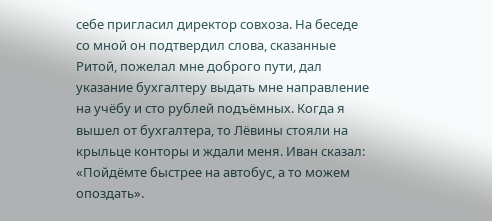себе пригласил директор совхоза. На беседе со мной он подтвердил слова, сказанные Ритой, пожелал мне доброго пути, дал указание бухгалтеру выдать мне направление на учёбу и сто рублей подъёмных. Когда я вышел от бухгалтера, то Лёвины стояли на крыльце конторы и ждали меня. Иван сказал: «Пойдёмте быстрее на автобус, а то можем опоздать».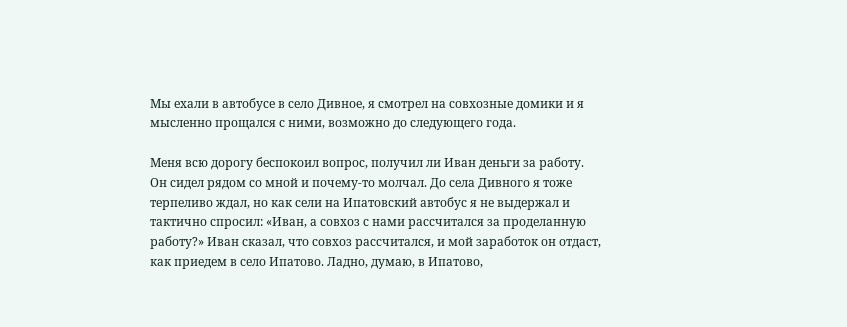Мы ехали в автобусе в село Дивное, я смотрел на совхозные домики и я мысленно прощался с ними, возможно до следующего года.

Меня всю дорогу беспокоил вопрос, получил ли Иван деньги за работу. Он сидел рядом со мной и почему-то молчал. До села Дивного я тоже терпеливо ждал, но как сели на Ипатовский автобус я не выдержал и тактично спросил: «Иван, а совхоз с нами рассчитался за проделанную работу?» Иван сказал, что совхоз рассчитался, и мой заработок он отдаст, как приедем в село Ипатово. Ладно, думаю, в Ипатово,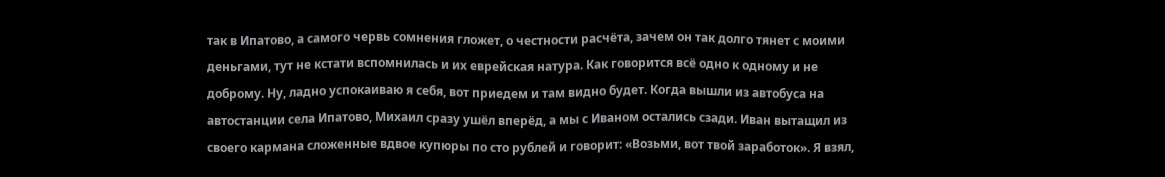так в Ипатово, а самого червь сомнения гложет, о честности расчёта, зачем он так долго тянет с моими деньгами, тут не кстати вспомнилась и их еврейская натура. Как говорится всё одно к одному и не доброму. Ну, ладно успокаиваю я себя, вот приедем и там видно будет. Когда вышли из автобуса на автостанции села Ипатово, Михаил сразу ушёл вперёд, а мы с Иваном остались сзади. Иван вытащил из своего кармана сложенные вдвое купюры по сто рублей и говорит: «Возьми, вот твой заработок». Я взял,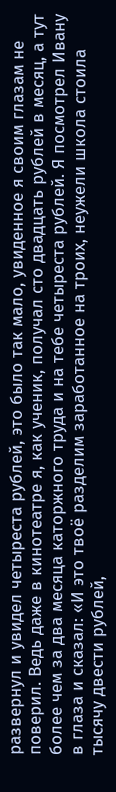развернул и увидел четыреста рублей, это было так мало, увиденное я своим глазам не поверил. Ведь даже в кинотеатре я, как ученик, получал сто двадцать рублей в месяц, а тут более чем за два месяца каторжного труда и на тебе четыреста рублей. Я посмотрел Ивану в глаза и сказал: «И это твоё разделим заработанное на троих, неужели школа стоила тысячу двести рублей,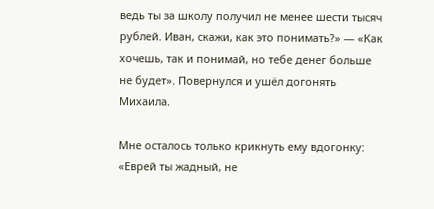ведь ты за школу получил не менее шести тысяч рублей. Иван, скажи, как это понимать?» — «Как хочешь, так и понимай, но тебе денег больше не будет». Повернулся и ушёл догонять Михаила.

Мне осталось только крикнуть ему вдогонку: «Еврей ты жадный, не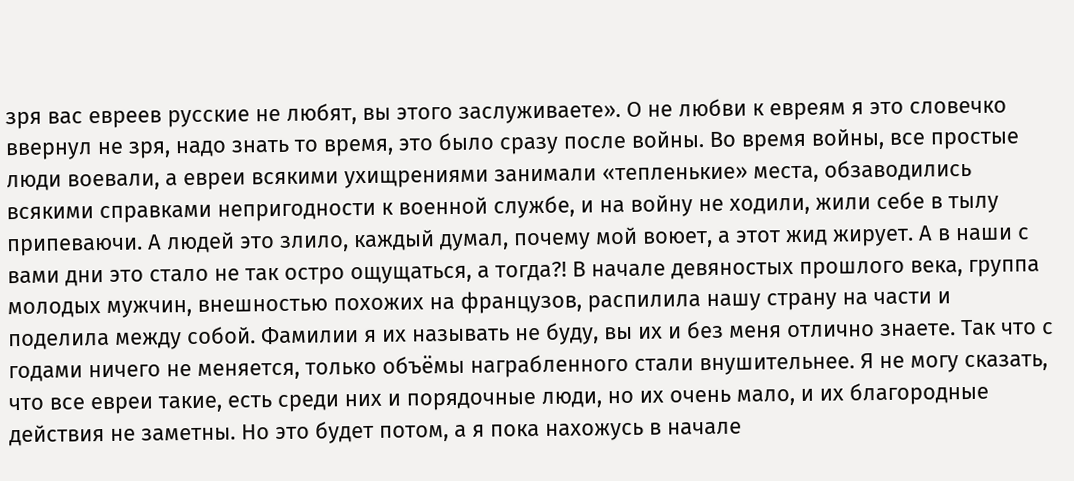зря вас евреев русские не любят, вы этого заслуживаете». О не любви к евреям я это словечко ввернул не зря, надо знать то время, это было сразу после войны. Во время войны, все простые люди воевали, а евреи всякими ухищрениями занимали «тепленькие» места, обзаводились всякими справками непригодности к военной службе, и на войну не ходили, жили себе в тылу припеваючи. А людей это злило, каждый думал, почему мой воюет, а этот жид жирует. А в наши с вами дни это стало не так остро ощущаться, а тогда?! В начале девяностых прошлого века, группа молодых мужчин, внешностью похожих на французов, распилила нашу страну на части и поделила между собой. Фамилии я их называть не буду, вы их и без меня отлично знаете. Так что с годами ничего не меняется, только объёмы награбленного стали внушительнее. Я не могу сказать, что все евреи такие, есть среди них и порядочные люди, но их очень мало, и их благородные действия не заметны. Но это будет потом, а я пока нахожусь в начале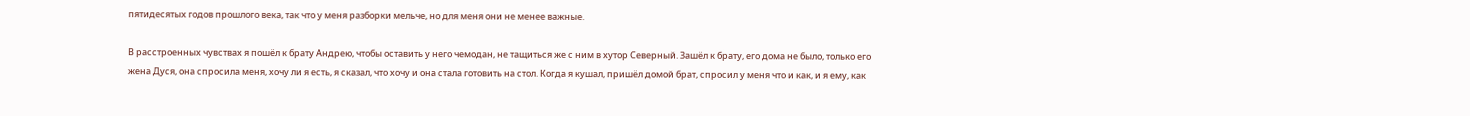пятидесятых годов прошлого века, так что у меня разборки мельче, но для меня они не менее важные.

В расстроенных чувствах я пошёл к брату Андрею, чтобы оставить у него чемодан, не тащиться же с ним в хутор Северный. Зашёл к брату, его дома не было, только его жена Дуся, она спросила меня, хочу ли я есть, я сказал, что хочу и она стала готовить на стол. Когда я кушал, пришёл домой брат, спросил у меня что и как, и я ему, как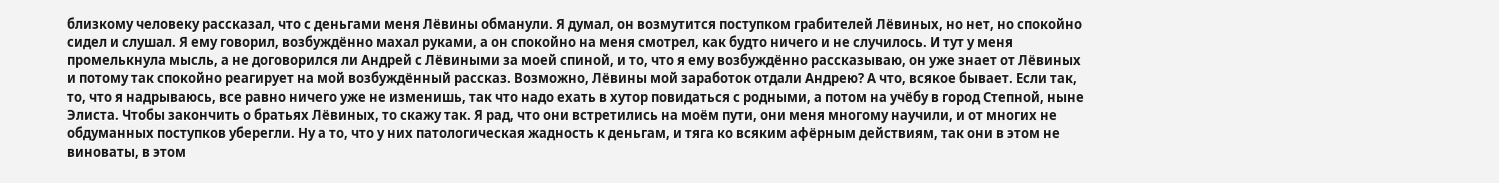близкому человеку рассказал, что с деньгами меня Лёвины обманули. Я думал, он возмутится поступком грабителей Лёвиных, но нет, но спокойно сидел и слушал. Я ему говорил, возбуждённо махал руками, а он спокойно на меня смотрел, как будто ничего и не случилось. И тут у меня промелькнула мысль, а не договорился ли Андрей с Лёвиными за моей спиной, и то, что я ему возбуждённо рассказываю, он уже знает от Лёвиных и потому так спокойно реагирует на мой возбуждённый рассказ. Возможно, Лёвины мой заработок отдали Андрею? А что, всякое бывает. Если так, то, что я надрываюсь, все равно ничего уже не изменишь, так что надо ехать в хутор повидаться с родными, а потом на учёбу в город Степной, ныне Элиста. Чтобы закончить о братьях Лёвиных, то скажу так. Я рад, что они встретились на моём пути, они меня многому научили, и от многих не обдуманных поступков уберегли. Ну а то, что у них патологическая жадность к деньгам, и тяга ко всяким афёрным действиям, так они в этом не виноваты, в этом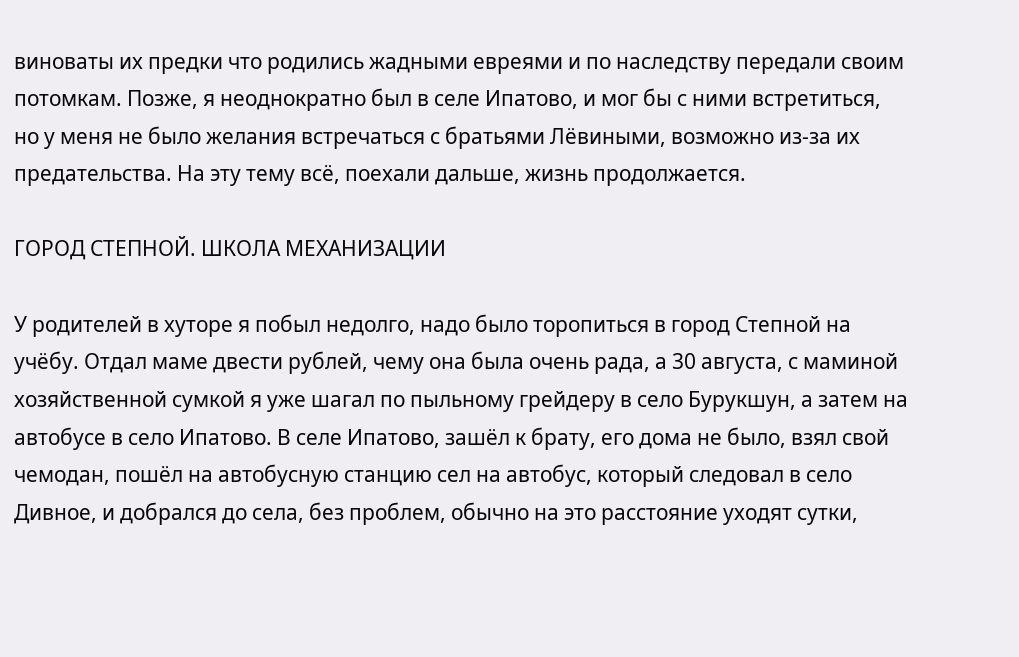виноваты их предки что родились жадными евреями и по наследству передали своим потомкам. Позже, я неоднократно был в селе Ипатово, и мог бы с ними встретиться, но у меня не было желания встречаться с братьями Лёвиными, возможно из-за их предательства. На эту тему всё, поехали дальше, жизнь продолжается.

ГОРОД СТЕПНОЙ. ШКОЛА МЕХАНИЗАЦИИ

У родителей в хуторе я побыл недолго, надо было торопиться в город Степной на учёбу. Отдал маме двести рублей, чему она была очень рада, а 30 августа, с маминой хозяйственной сумкой я уже шагал по пыльному грейдеру в село Бурукшун, а затем на автобусе в село Ипатово. В селе Ипатово, зашёл к брату, его дома не было, взял свой чемодан, пошёл на автобусную станцию сел на автобус, который следовал в село Дивное, и добрался до села, без проблем, обычно на это расстояние уходят сутки,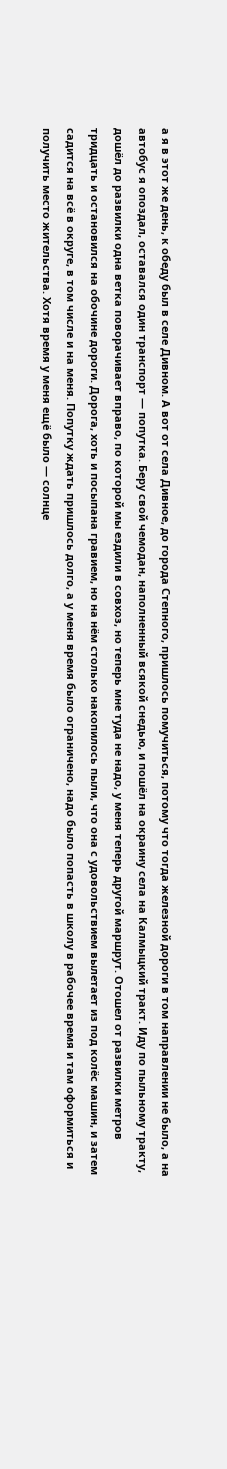а я в этот же день, к обеду был в селе Дивном. А вот от села Дивное, до города Степного, пришлось помучиться, потому что тогда железной дороги в том направлении не было, а на автобус я опоздал, оставался один транспорт — попутка. Беру свой чемодан, наполненный всякой снедью, и пошёл на окраину села на Калмыцкий тракт. Иду по пыльному тракту, дошёл до развилки одна ветка поворачивает вправо, по которой мы ездили в совхоз, но теперь мне туда не надо, у меня теперь другой маршрут. Отошел от развилки метров тридцать и остановился на обочине дороги. Дорога, хоть и посыпана гравием, но на нём столько накопилось пыли, что она с удовольствием вылетает из под колёс машин, и затем садится на всё в округе, в том числе и на меня. Попутку ждать пришлось долго, а у меня время было ограничено, надо было попасть в школу в рабочее время и там оформиться и получить место жительства. Хотя время у меня ещё было — солнце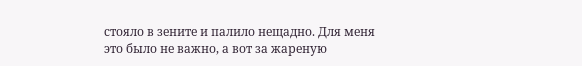стояло в зените и палило нещадно. Для меня это было не важно, а вот за жареную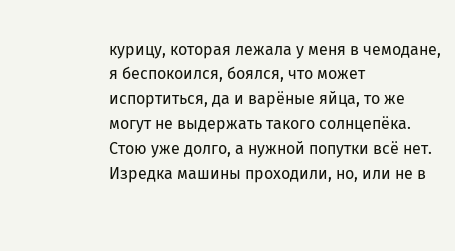курицу, которая лежала у меня в чемодане, я беспокоился, боялся, что может испортиться, да и варёные яйца, то же могут не выдержать такого солнцепёка. Стою уже долго, а нужной попутки всё нет. Изредка машины проходили, но, или не в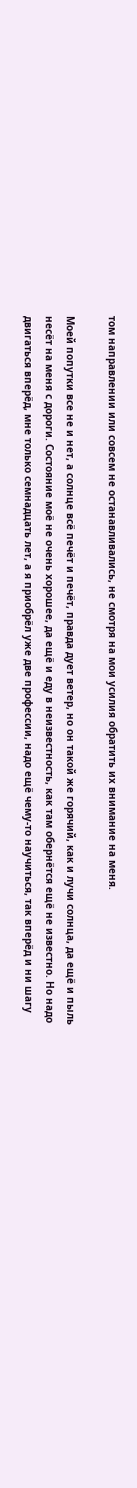том направлении или совсем не останавливались, не смотря на мои усилия обратить их внимание на меня.

Моей попутки все не и нет, а солнце всё печёт и печёт, правда дует ветер, но он такой же горячий, как и лучи солнца, да ещё и пыль несёт на меня с дороги. Состояние моё не очень хорошее, да ещё и еду в неизвестность, как там обернётся ещё не известно. Но надо двигаться вперёд, мне только семнадцать лет, а я приобрёл уже две профессии, надо ещё чему-то научиться, так вперёд и ни шагу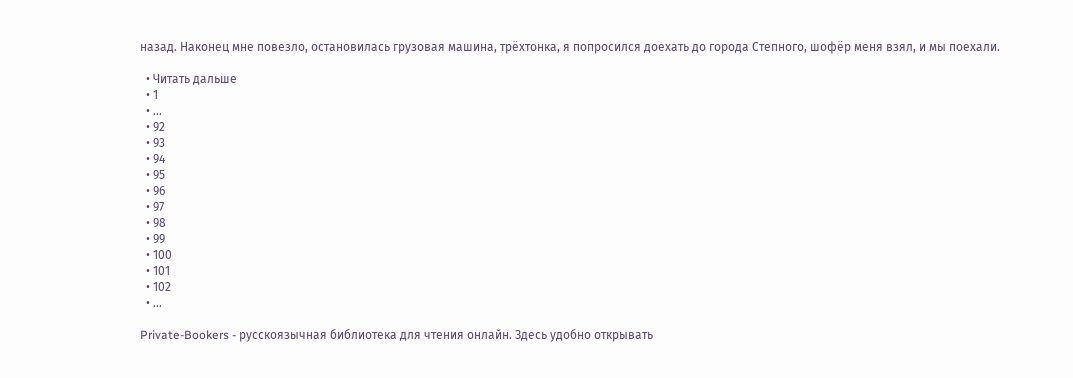назад. Наконец мне повезло, остановилась грузовая машина, трёхтонка, я попросился доехать до города Степного, шофёр меня взял, и мы поехали.

  • Читать дальше
  • 1
  • ...
  • 92
  • 93
  • 94
  • 95
  • 96
  • 97
  • 98
  • 99
  • 100
  • 101
  • 102
  • ...

Private-Bookers - русскоязычная библиотека для чтения онлайн. Здесь удобно открывать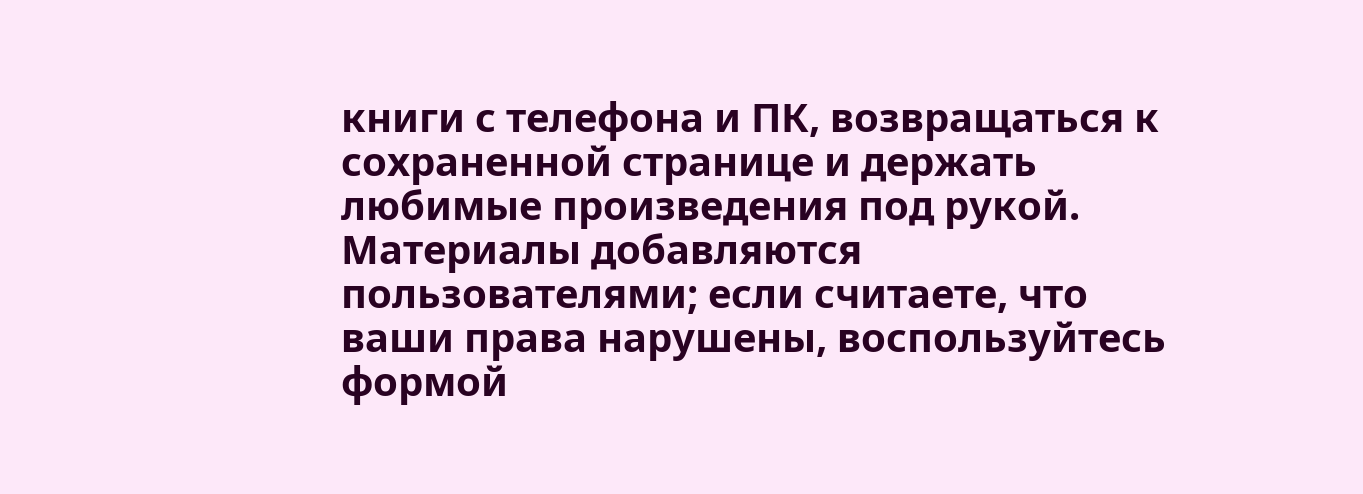книги с телефона и ПК, возвращаться к сохраненной странице и держать любимые произведения под рукой. Материалы добавляются пользователями; если считаете, что ваши права нарушены, воспользуйтесь формой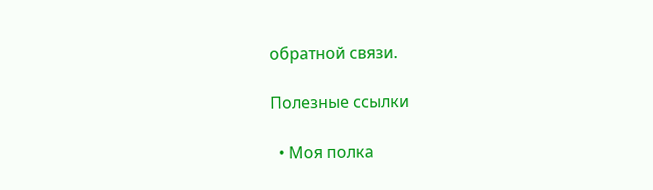обратной связи.

Полезные ссылки

  • Моя полка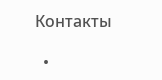Контакты

  •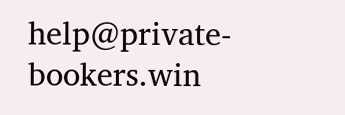help@private-bookers.win